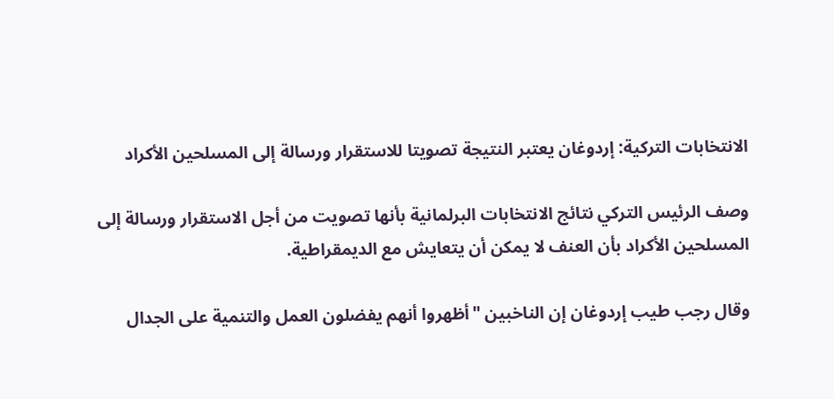الانتخابات التركية: إردوغان يعتبر النتيجة تصويتا للاستقرار ورسالة إلى المسلحين الأكراد

وصف الرئيس التركي نتائج الانتخابات البرلمانية بأنها تصويت من أجل الاستقرار ورسالة إلى المسلحين الأكراد بأن العنف لا يمكن أن يتعايش مع الديمقراطية.

وقال رجب طيب إردوغان إن الناخبين "أظهروا أنهم يفضلون العمل والتنمية على الجدال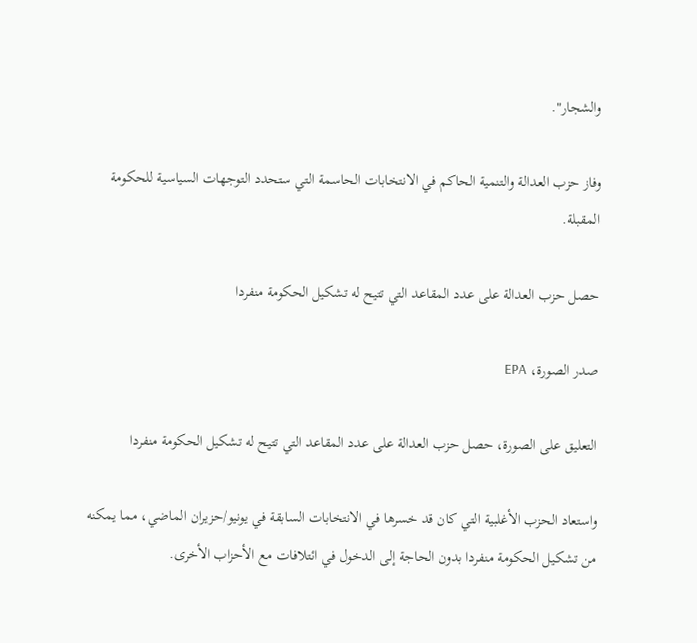والشجار".

وفاز حزب العدالة والتنمية الحاكم في الانتخابات الحاسمة التي ستحدد التوجهات السياسية للحكومة المقبلة.

حصل حزب العدالة على عدد المقاعد التي تتيح له تشكيل الحكومة منفردا

صدر الصورة، EPA

التعليق على الصورة، حصل حزب العدالة على عدد المقاعد التي تتيح له تشكيل الحكومة منفردا

واستعاد الحزب الأغلبية التي كان قد خسرها في الانتخابات السابقة في يونيو/حزيران الماضي، مما يمكنه من تشكيل الحكومة منفردا بدون الحاجة إلى الدخول في ائتلافات مع الأحزاب الأخرى.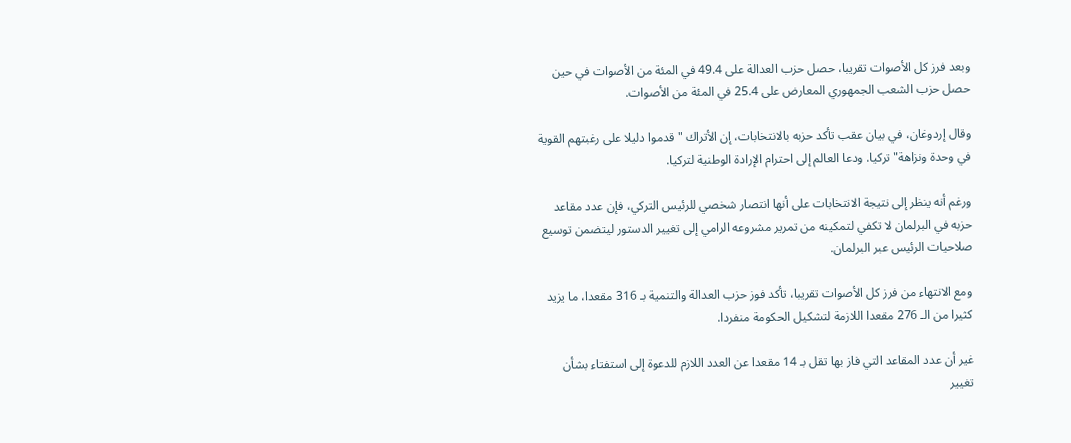وبعد فرز كل الأصوات تقريبا، حصل حزب العدالة على 49.4 في المئة من الأصوات في حين حصل حزب الشعب الجمهوري المعارض على 25.4 في المئة من الأصوات.

وقال إردوغان، في بيان عقب تأكد حزبه بالانتخابات، إن الأتراك "قدموا دليلا على رغبتهم القوية في وحدة ونزاهة" تركيا. ودعا العالم إلى احترام الإرادة الوطنية لتركيا.

ورغم أنه ينظر إلى نتيجة الانتخابات على أنها انتصار شخصي للرئيس التركي، فإن عدد مقاعد حزبه في البرلمان لا تكفي لتمكينه من تمرير مشروعه الرامي إلى تغيير الدستور ليتضمن توسيع صلاحيات الرئيس عبر البرلمان.

ومع الانتهاء من فرز كل الأصوات تقريبا، تأكد فوز حزب العدالة والتنمية بـ 316 مقعدا، ما يزيد كثيرا من الـ 276 مقعدا اللازمة لتشكيل الحكومة منفردا.

غير أن عدد المقاعد التي فاز بها تقل بـ 14 مقعدا عن العدد اللازم للدعوة إلى استفتاء بشأن تغيير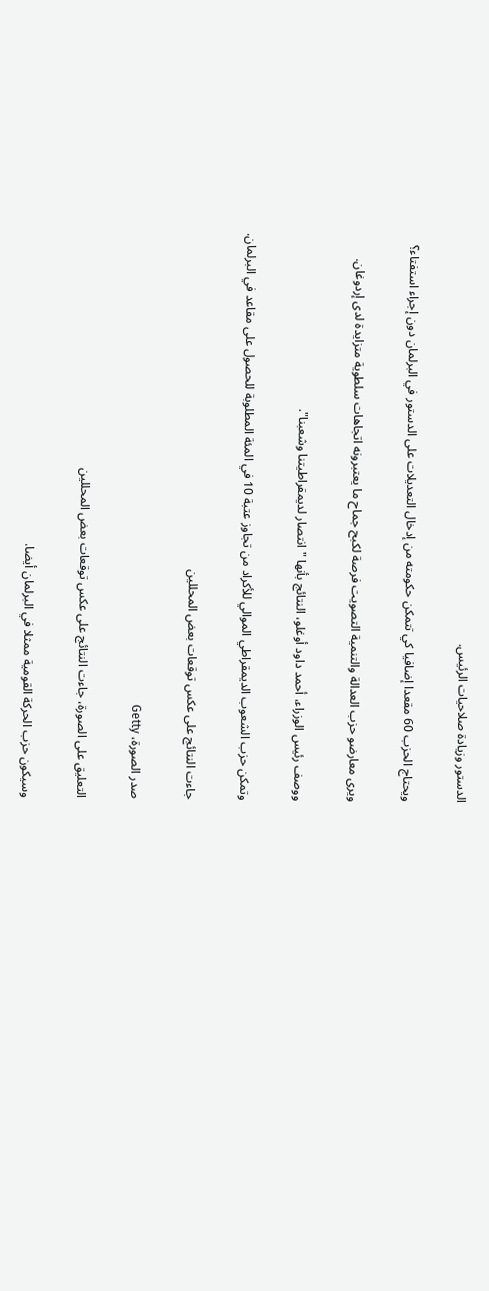الدستور وزيادة صلاحيات الرئيس.

ويحتاج الحزب 60 مقعدا إضافيا كي تتمكن حكومته من إدخال التعديلات على الدستور في البرلمان دون إجراء استفتاء؟

ويرى معارضو حزب العدالة والتنمية التصويت فرصة لكبح جماح ما يعتبرونه اتجاهات سلطوية متزايدة لدى إردوغان.

ووصف رئيس الوزراء، أحمد داود أوغلو، النتائج بأنها "انتصار لديمقراطيتنا وشعبنا".

وتمكن حزب الشعوب الديمقراطي الموالي للأكراد من تجاوز عتبة 10 في المئة المطلوبة للحصول على مقاعد في البرلمان.

جاءت النتائج على عكس توقعات بعض المحللين

صدر الصورة، Getty

التعليق على الصورة، جاءت النتائج على عكس توقعات بعض المحللين

وسيكون حزب الحركة القومية ممثلا في البرلمان أيضا.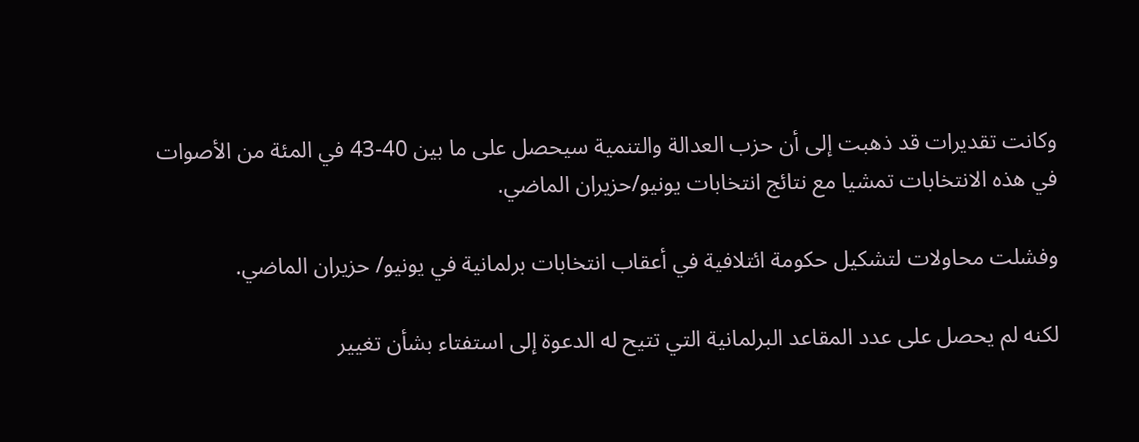وكانت تقديرات قد ذهبت إلى أن حزب العدالة والتنمية سيحصل على ما بين 40-43 في المئة من الأصوات في هذه الانتخابات تمشيا مع نتائج انتخابات يونيو/حزيران الماضي.

وفشلت محاولات لتشكيل حكومة ائتلافية في أعقاب انتخابات برلمانية في يونيو/ حزيران الماضي.

لكنه لم يحصل على عدد المقاعد البرلمانية التي تتيح له الدعوة إلى استفتاء بشأن تغيير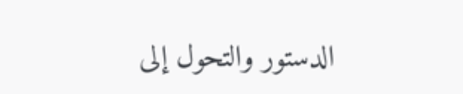الدستور والتحول إلى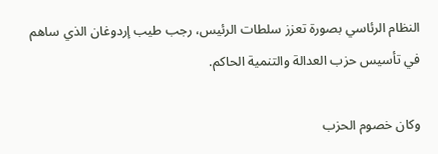النظام الرئاسي بصورة تعزز سلطات الرئيس، رجب طيب إردوغان الذي ساهم في تأسيس حزب العدالة والتنمية الحاكم.

وكان خصوم الحزب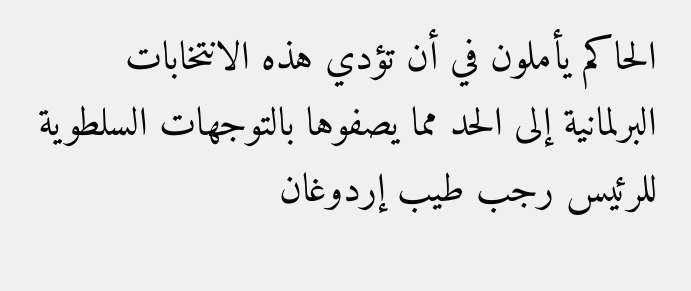الحاكم يأملون في أن تؤدي هذه الانتخابات البرلمانية إلى الحد مما يصفوها بالتوجهات السلطوية للرئيس رجب طيب إردوغان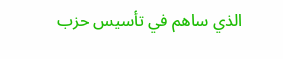الذي ساهم في تأسيس حزب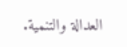العدالة والتنمية.